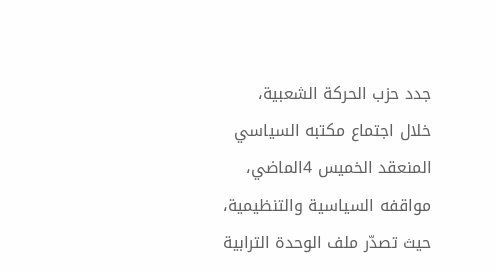جدد حزب الحركة الشعبية، خلال اجتماع مكتبه السياسي المنعقد الخميس 4الماضي، مواقفه السياسية والتنظيمية، حيث تصدّر ملف الوحدة الترابية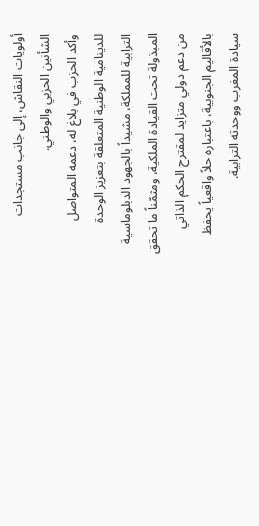أولويات النقاش، إلى جانب مستجدات الشأنين الحزبي والوطني.
وأكد الحزب في بلاغ له، دعمه المتواصل للدينامية الوطنية المتعلقة بتعزيز الوحدة الترابية للمملكة، مشيداً بالجهود الدبلوماسية المبذولة تحت القيادة الملكية، ومثمّناً ما تحقق من دعم دولي متزايد لمقترح الحكم الذاتي بالأقاليم الجنوبية، باعتباره حلاً واقعياً يحفظ سيادة المغرب ووحدته الترابية.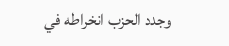وجدد الحزب انخراطه في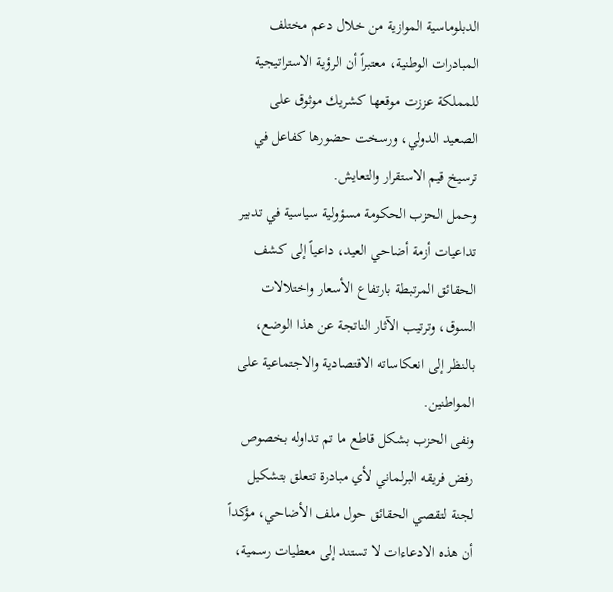الدبلوماسية الموازية من خلال دعم مختلف المبادرات الوطنية، معتبراً أن الرؤية الاستراتيجية للمملكة عززت موقعها كشريك موثوق على الصعيد الدولي، ورسخت حضورها كفاعل في ترسيخ قيم الاستقرار والتعايش.
وحمل الحزب الحكومة مسؤولية سياسية في تدبير تداعيات أزمة أضاحي العيد، داعياً إلى كشف الحقائق المرتبطة بارتفاع الأسعار واختلالات السوق، وترتيب الآثار الناتجة عن هذا الوضع، بالنظر إلى انعكاساته الاقتصادية والاجتماعية على المواطنين.
ونفى الحزب بشكل قاطع ما تم تداوله بخصوص رفض فريقه البرلماني لأي مبادرة تتعلق بتشكيل لجنة لتقصي الحقائق حول ملف الأضاحي، مؤكداً أن هذه الادعاءات لا تستند إلى معطيات رسمية،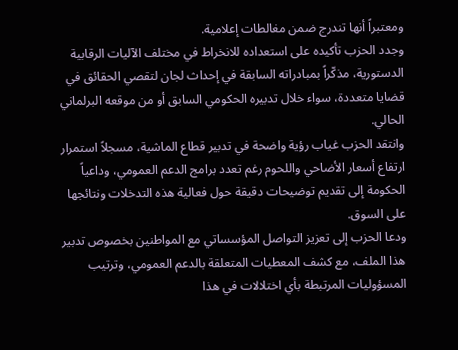ومعتبراً أنها تندرج ضمن مغالطات إعلامية.
وجدد الحزب تأكيده على استعداده للانخراط في مختلف الآليات الرقابية الدستورية، مذكّراً بمبادراته السابقة في إحداث لجان لتقصي الحقائق في قضايا متعددة، سواء خلال تدبيره الحكومي السابق أو من موقعه البرلماني الحالي.
وانتقد الحزب غياب رؤية واضحة في تدبير قطاع الماشية، مسجلاً استمرار ارتفاع أسعار الأضاحي واللحوم رغم تعدد برامج الدعم العمومي، وداعياً الحكومة إلى تقديم توضيحات دقيقة حول فعالية هذه التدخلات ونتائجها على السوق.
ودعا الحزب إلى تعزيز التواصل المؤسساتي مع المواطنين بخصوص تدبير هذا الملف، مع كشف المعطيات المتعلقة بالدعم العمومي، وترتيب المسؤوليات المرتبطة بأي اختلالات في هذا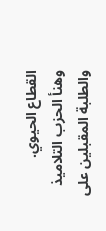القطاع الحيوي.
وهنأ الحزب التلاميذ والطلبة المقبلين على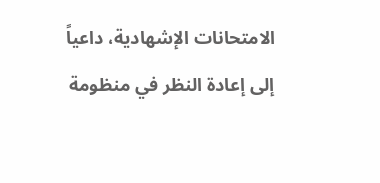الامتحانات الإشهادية، داعياً إلى إعادة النظر في منظومة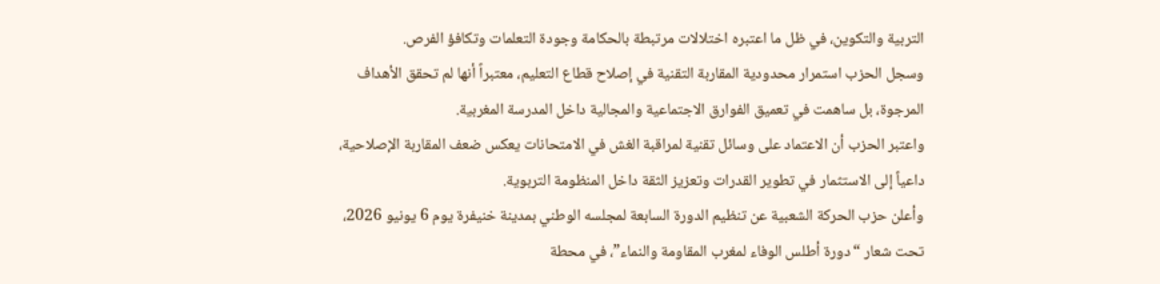التربية والتكوين، في ظل ما اعتبره اختلالات مرتبطة بالحكامة وجودة التعلمات وتكافؤ الفرص.
وسجل الحزب استمرار محدودية المقاربة التقنية في إصلاح قطاع التعليم، معتبراً أنها لم تحقق الأهداف المرجوة، بل ساهمت في تعميق الفوارق الاجتماعية والمجالية داخل المدرسة المغربية.
واعتبر الحزب أن الاعتماد على وسائل تقنية لمراقبة الغش في الامتحانات يعكس ضعف المقاربة الإصلاحية، داعياً إلى الاستثمار في تطوير القدرات وتعزيز الثقة داخل المنظومة التربوية.
وأعلن حزب الحركة الشعبية عن تنظيم الدورة السابعة لمجلسه الوطني بمدينة خنيفرة يوم 6 يونيو 2026، تحت شعار “دورة أطلس الوفاء لمغرب المقاومة والنماء”، في محطة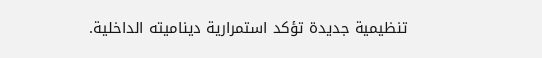تنظيمية جديدة تؤكد استمرارية ديناميته الداخلية.